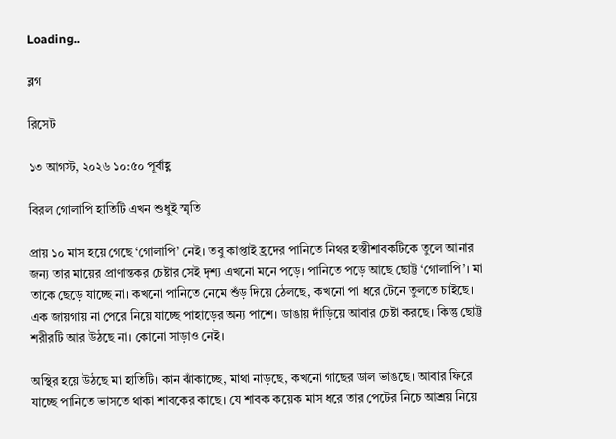Loading..

ব্লগ

রিসেট

১৩ আগস্ট, ২০২৬ ১০:৫০ পূর্বাহ্ণ

বিরল গোলাপি হাতিটি এখন শুধুই স্মৃতি

প্রায় ১০ মাস হয়ে গেছে ‘গোলাপি’ নেই। তবু কাপ্তাই হ্রদের পানিতে নিথর হস্তীশাবকটিকে তুলে আনার জন্য তার মায়ের প্রাণান্তকর চেষ্টার সেই দৃশ্য এখনো মনে পড়ে। পানিতে পড়ে আছে ছোট্ট ‘গোলাপি’। মা তাকে ছেড়ে যাচ্ছে না। কখনো পানিতে নেমে শুঁড় দিয়ে ঠেলছে, কখনো পা ধরে টেনে তুলতে চাইছে। এক জায়গায় না পেরে নিয়ে যাচ্ছে পাহাড়ের অন্য পাশে। ডাঙায় দাঁড়িয়ে আবার চেষ্টা করছে। কিন্তু ছোট্ট শরীরটি আর উঠছে না। কোনো সাড়াও নেই।

অস্থির হয়ে উঠছে মা হাতিটি। কান ঝাঁকাচ্ছে, মাথা নাড়ছে, কখনো গাছের ডাল ভাঙছে। আবার ফিরে যাচ্ছে পানিতে ভাসতে থাকা শাবকের কাছে। যে শাবক কয়েক মাস ধরে তার পেটের নিচে আশ্রয় নিয়ে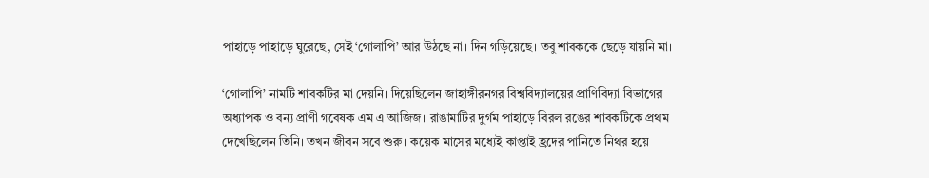পাহাড়ে পাহাড়ে ঘুরেছে, সেই ‘গোলাপি’ আর উঠছে না। দিন গড়িয়েছে। তবু শাবককে ছেড়ে যায়নি মা।

‘গোলাপি’ নামটি শাবকটির মা দেয়নি। দিয়েছিলেন জাহাঙ্গীরনগর বিশ্ববিদ্যালয়ের প্রাণিবিদ্যা বিভাগের অধ্যাপক ও বন্য প্রাণী গবেষক এম এ আজিজ। রাঙামাটির দুর্গম পাহাড়ে বিরল রঙের শাবকটিকে প্রথম দেখেছিলেন তিনি। তখন জীবন সবে শুরু। কয়েক মাসের মধ্যেই কাপ্তাই হ্রদের পানিতে নিথর হয়ে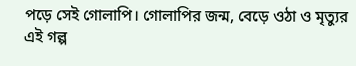পড়ে সেই গোলাপি। গোলাপির জন্ম, বেড়ে ওঠা ও মৃত্যুর এই গল্প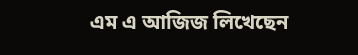এম এ আজিজ লিখেছেন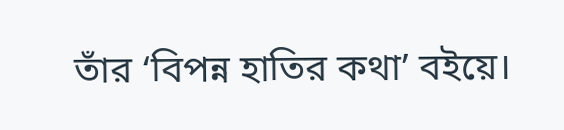তাঁর ‘বিপন্ন হাতির কথা’ বইয়ে।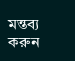মন্তব্য করুন